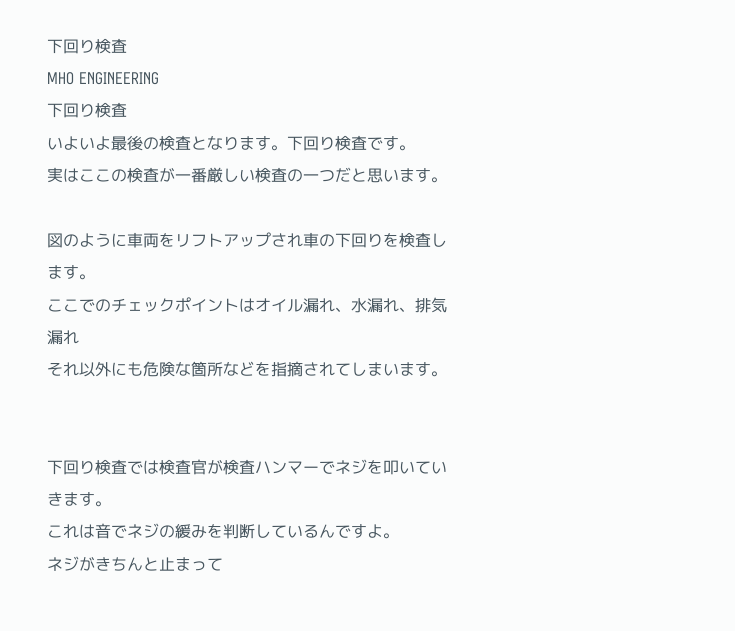下回り検査
MHO ENGINEERING
下回り検査
いよいよ最後の検査となります。下回り検査です。
実はここの検査が一番厳しい検査の一つだと思います。

図のように車両をリフトアップされ車の下回りを検査します。
ここでのチェックポイントはオイル漏れ、水漏れ、排気漏れ
それ以外にも危険な箇所などを指摘されてしまいます。


下回り検査では検査官が検査ハンマーでネジを叩いていきます。
これは音でネジの緩みを判断しているんですよ。
ネジがきちんと止まって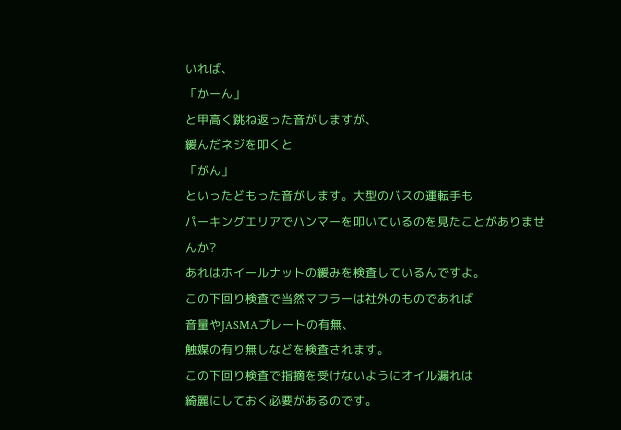いれば、
「かーん」
と甲高く跳ね返った音がしますが、
緩んだネジを叩くと
「がん」
といったどもった音がします。大型のバスの運転手も
パーキングエリアでハンマーを叩いているのを見たことがありませんか?
あれはホイールナットの緩みを検査しているんですよ。
この下回り検査で当然マフラーは社外のものであれば
音量やJASMAプレートの有無、
触媒の有り無しなどを検査されます。
この下回り検査で指摘を受けないようにオイル漏れは
綺麗にしておく必要があるのです。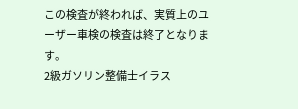この検査が終われば、実質上のユーザー車検の検査は終了となります。
2級ガソリン整備士イラス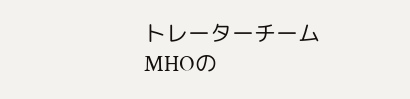トレーターチームMHOの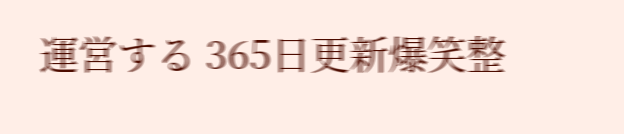運営する 365日更新爆笑整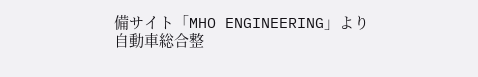備サイト「MHO ENGINEERING」より
自動車総合整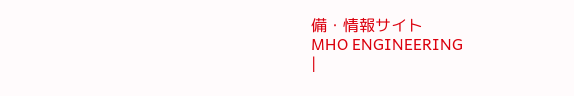備・情報サイト
MHO ENGINEERING
|